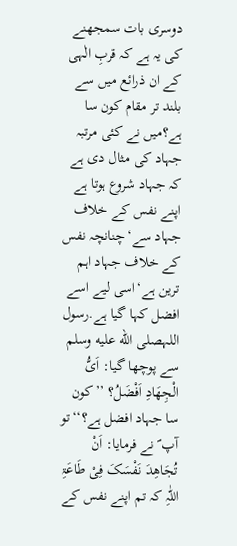دوسری بات سمجھنے کی یہ ہے کہ قربِ الٰہی کے ان ذرائع میں سے بلند تر مقام کون سا ہے؟میں نے کئی مرتبہ جہاد کی مثال دی ہے کہ جہاد شروع ہوتا ہے اپنے نفس کے خلاف جہاد سے‘چنانچہ نفس کے خلاف جہاد اہم ترین ہے‘اسی لیے اسے افضل کہا گیا ہے.رسول اللہصلى الله عليه وسلم سے پوچھا گیا: اَیُّ الْجِھَادِ اَفْضَلُ؟ ’’کون سا جہاد افضل ہے؟‘‘تو آپ ؐ نے فرمایا: اَنْ تُجَاھِدَ نَفْسَکَ فِیْ طَاعَۃِ اللّٰہِ کہ تم اپنے نفس کے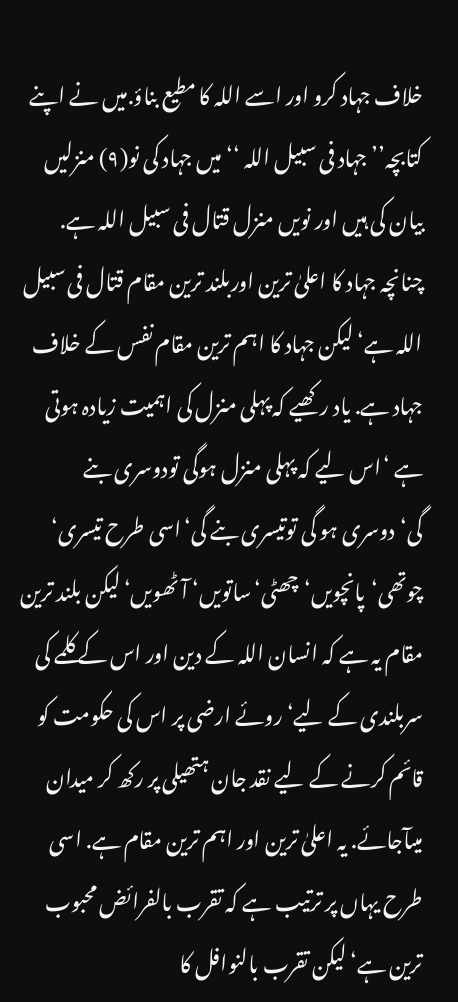خلاف جہاد کرو اور اسے اللہ کا مطیع بناؤ.میں نے اپنے کتابچہ’’ جہاد فی سبیل اللہ ‘‘میں جہاد کی نو(۹) منزلیں بیان کی ہیں اور نویں منزل قتال فی سبیل اللہ ہے. چنانچہ جہاد کا اعلیٰ ترین اوربلند ترین مقام قتال فی سبیل اللہ ہے‘لیکن جہاد کا اہم ترین مقام نفس کے خلاف جہاد ہے. یاد رکھیے کہ پہلی منزل کی اہمیت زیادہ ہوتی ہے ‘اس لیے کہ پہلی منزل ہوگی تودوسری بنے گی‘دوسری ہو گی توتیسری بنے گی‘اسی طرح تیسری‘ چوتھی‘پانچویں‘چھٹی‘ساتویں‘ آٹھویں‘لیکن بلند ترین مقام یہ ہے کہ انسان اللہ کے دین اور اس کے کلمے کی سربلندی کے لیے‘ روئے ارضی پر اس کی حکومت کو قائم کرنے کے لیے نقد جان ہتھیلی پر رکھ کر میدان میںآجائے. یہ اعلیٰ ترین اور اہم ترین مقام ہے. اسی طرح یہاں پر ترتیب ہے کہ تقرب بالفرائض محبوب ترین ہے‘لیکن تقرب بالنوافل کا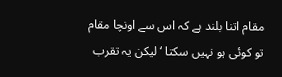مقام اتنا بلند ہے کہ اس سے اونچا مقام تو کوئی ہو نہیں سکتا ‘لیکن یہ تقرب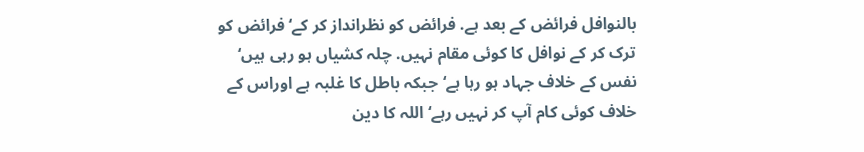بالنوافل فرائض کے بعد ہے. فرائض کو نظرانداز کر کے‘فرائض کو ترک کر کے نوافل کا کوئی مقام نہیں. چلہ کشیاں ہو رہی ہیں‘ نفس کے خلاف جہاد ہو رہا ہے‘جبکہ باطل کا غلبہ ہے اوراس کے خلاف کوئی کام آپ کر نہیں رہے‘اللہ کا دین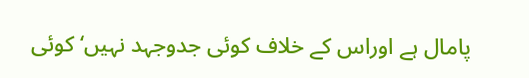پامال ہے اوراس کے خلاف کوئی جدوجہد نہیں‘ کوئی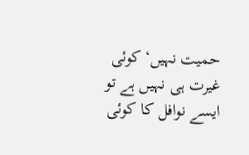حمیت نہیں‘ کوئی غیرت ہی نہیں ہے تو ایسے نوافل کا کوئی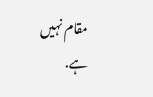مقام نہیں ہے.